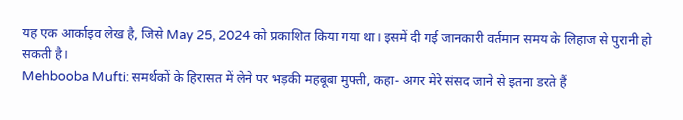यह एक आर्काइव लेख है, जिसे May 25, 2024 को प्रकाशित किया गया था। इसमें दी गई जानकारी वर्तमान समय के लिहाज से पुरानी हो सकती है।
Mehbooba Mufti: समर्थकों के हिरासत में लेने पर भड़की महबूबा मुफ्ती, कहा- अगर मेरे संसद जाने से इतना डरते हैं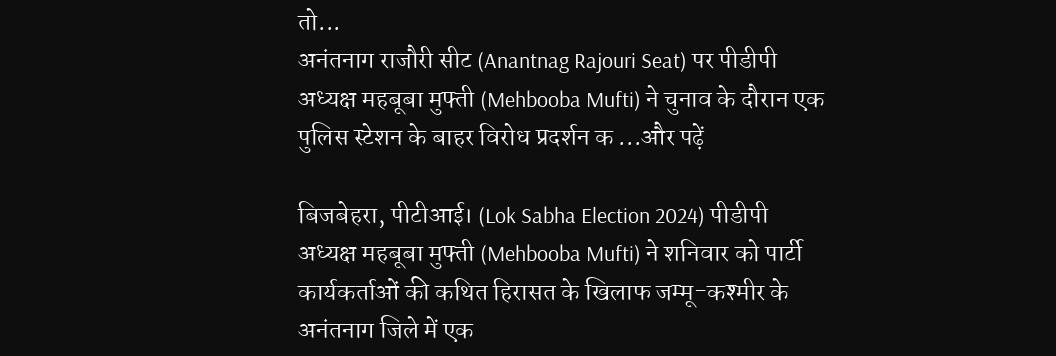तो...
अनंतनाग राजौरी सीट (Anantnag Rajouri Seat) पर पीडीपी अध्यक्ष महबूबा मुफ्ती (Mehbooba Mufti) ने चुनाव के दौरान एक पुलिस स्टेशन के बाहर विरोध प्रदर्शन क ...और पढ़ें

बिजबेहरा, पीटीआई। (Lok Sabha Election 2024) पीडीपी अध्यक्ष महबूबा मुफ्ती (Mehbooba Mufti) ने शनिवार को पार्टी कार्यकर्ताओं की कथित हिरासत के खिलाफ जम्मू-कश्मीर के अनंतनाग जिले में एक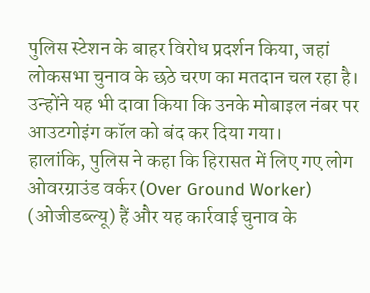पुलिस स्टेशन के बाहर विरोध प्रदर्शन किया, जहां लोकसभा चुनाव के छठे चरण का मतदान चल रहा है। उन्होंने यह भी दावा किया कि उनके मोबाइल नंबर पर आउटगोइंग कॉल को बंद कर दिया गया।
हालांकि, पुलिस ने कहा कि हिरासत में लिए गए लोग ओवरग्राउंड वर्कर (Over Ground Worker) (ओजीडब्ल्यू) हैं और यह कार्रवाई चुनाव के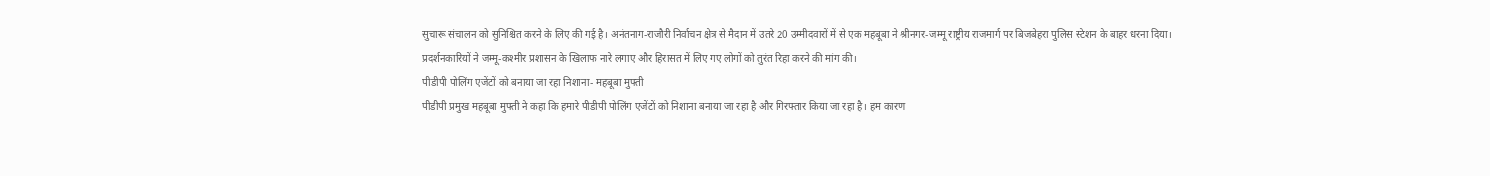सुचारू संचालन को सुनिश्चित करने के लिए की गई है। अनंतनाग-राजौरी निर्वाचन क्षेत्र से मैदान में उतरे 20 उम्मीदवारों में से एक महबूबा ने श्रीनगर-जम्मू राष्ट्रीय राजमार्ग पर बिजबेहरा पुलिस स्टेशन के बाहर धरना दिया। प्रदर्शनकारियों ने जम्मू-कश्मीर प्रशासन के खिलाफ नारे लगाए और हिरासत में लिए गए लोगों को तुरंत रिहा करने की मांग की।
पीडीपी पोलिंग एजेंटों को बनाया जा रहा निशाना- महबूबा मुफ्ती
पीडीपी प्रमुख महबूबा मुफ्ती ने कहा कि हमारे पीडीपी पोलिंग एजेंटों को निशाना बनाया जा रहा है और गिरफ्तार किया जा रहा है। हम कारण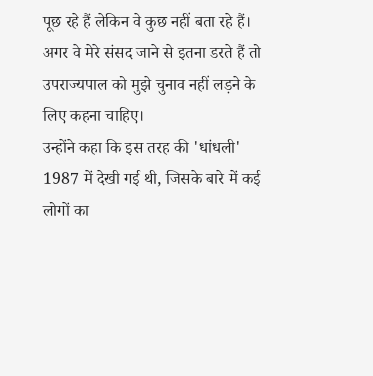पूछ रहे हैं लेकिन वे कुछ नहीं बता रहे हैं। अगर वे मेरे संसद जाने से इतना डरते हैं तो उपराज्यपाल को मुझे चुनाव नहीं लड़ने के लिए कहना चाहिए।
उन्होंने कहा कि इस तरह की 'धांधली' 1987 में देखी गई थी, जिसके बारे में कई लोगों का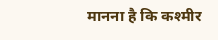मानना है कि कश्मीर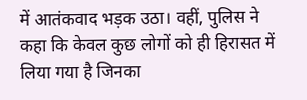में आतंकवाद भड़क उठा। वहीं, पुलिस ने कहा कि केवल कुछ लोगों को ही हिरासत में लिया गया है जिनका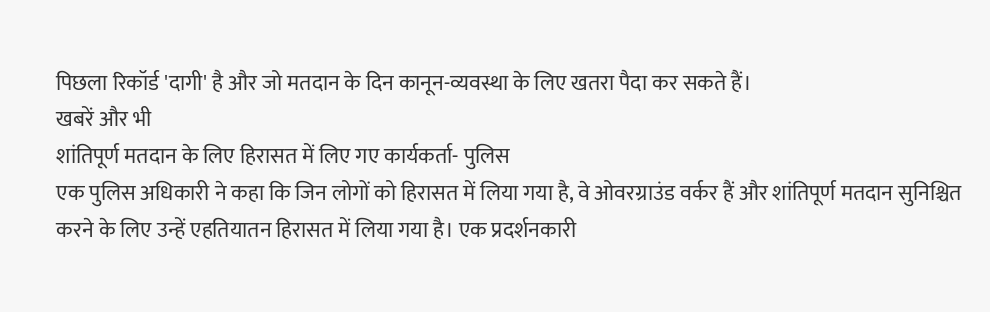पिछला रिकॉर्ड 'दागी' है और जो मतदान के दिन कानून-व्यवस्था के लिए खतरा पैदा कर सकते हैं।
खबरें और भी
शांतिपूर्ण मतदान के लिए हिरासत में लिए गए कार्यकर्ता- पुलिस
एक पुलिस अधिकारी ने कहा कि जिन लोगों को हिरासत में लिया गया है, वे ओवरग्राउंड वर्कर हैं और शांतिपूर्ण मतदान सुनिश्चित करने के लिए उन्हें एहतियातन हिरासत में लिया गया है। एक प्रदर्शनकारी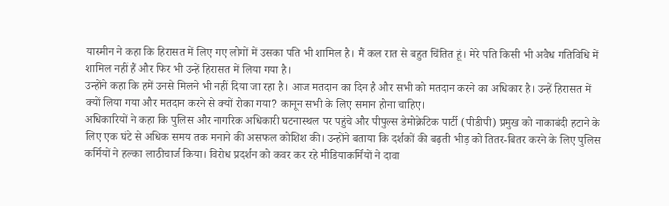यास्मीन ने कहा कि हिरासत में लिए गए लोगों में उसका पति भी शामिल है। मैं कल रात से बहुत चिंतित हूं। मेरे पति किसी भी अवैध गतिविधि में शामिल नहीं हैं और फिर भी उन्हें हिरासत में लिया गया है।
उन्होंने कहा कि हमें उनसे मिलने भी नहीं दिया जा रहा है। आज मतदान का दिन है और सभी को मतदान करने का अधिकार है। उन्हें हिरासत में क्यों लिया गया और मतदान करने से क्यों रोका गया? कानून सभी के लिए समान होना चाहिए।
अधिकारियों ने कहा कि पुलिस और नागरिक अधिकारी घटनास्थल पर पहुंचे और पीपुल्स डेमोक्रेटिक पार्टी (पीडीपी) प्रमुख को नाकाबंदी हटाने के लिए एक घंटे से अधिक समय तक मनाने की असफल कोशिश की। उन्होंने बताया कि दर्शकों की बढ़ती भीड़ को तितर-बितर करने के लिए पुलिस कर्मियों ने हल्का लाठीचार्ज किया। विरोध प्रदर्शन को कवर कर रहे मीडियाकर्मियों ने दावा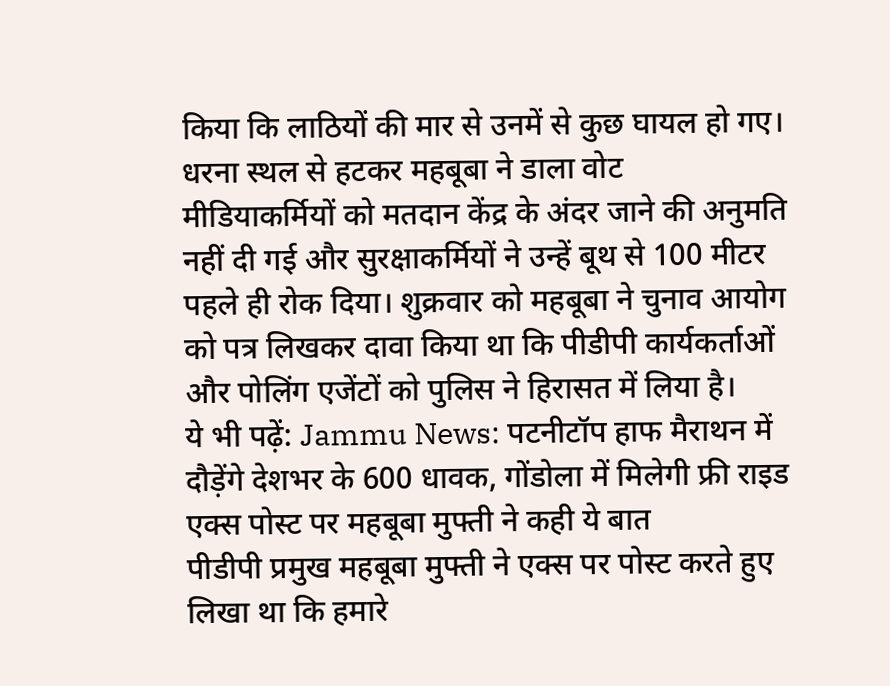किया कि लाठियों की मार से उनमें से कुछ घायल हो गए।
धरना स्थल से हटकर महबूबा ने डाला वोट
मीडियाकर्मियों को मतदान केंद्र के अंदर जाने की अनुमति नहीं दी गई और सुरक्षाकर्मियों ने उन्हें बूथ से 100 मीटर पहले ही रोक दिया। शुक्रवार को महबूबा ने चुनाव आयोग को पत्र लिखकर दावा किया था कि पीडीपी कार्यकर्ताओं और पोलिंग एजेंटों को पुलिस ने हिरासत में लिया है।
ये भी पढ़ें: Jammu News: पटनीटॉप हाफ मैराथन में दौड़ेंगे देशभर के 600 धावक, गोंडोला में मिलेगी फ्री राइड
एक्स पोस्ट पर महबूबा मुफ्ती ने कही ये बात
पीडीपी प्रमुख महबूबा मुफ्ती ने एक्स पर पोस्ट करते हुए लिखा था कि हमारे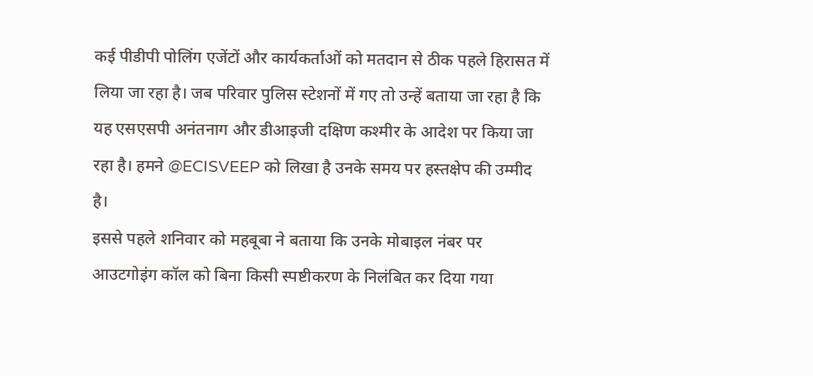कई पीडीपी पोलिंग एजेंटों और कार्यकर्ताओं को मतदान से ठीक पहले हिरासत में लिया जा रहा है। जब परिवार पुलिस स्टेशनों में गए तो उन्हें बताया जा रहा है कि यह एसएसपी अनंतनाग और डीआइजी दक्षिण कश्मीर के आदेश पर किया जा रहा है। हमने @ECISVEEP को लिखा है उनके समय पर हस्तक्षेप की उम्मीद है।
इससे पहले शनिवार को महबूबा ने बताया कि उनके मोबाइल नंबर पर आउटगोइंग कॉल को बिना किसी स्पष्टीकरण के निलंबित कर दिया गया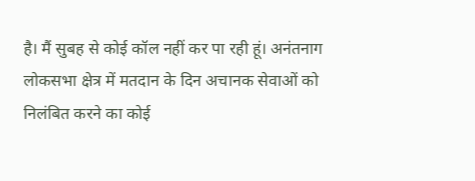है। मैं सुबह से कोई कॉल नहीं कर पा रही हूं। अनंतनाग लोकसभा क्षेत्र में मतदान के दिन अचानक सेवाओं को निलंबित करने का कोई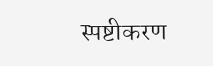स्पष्टीकरण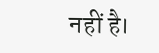नहीं है।